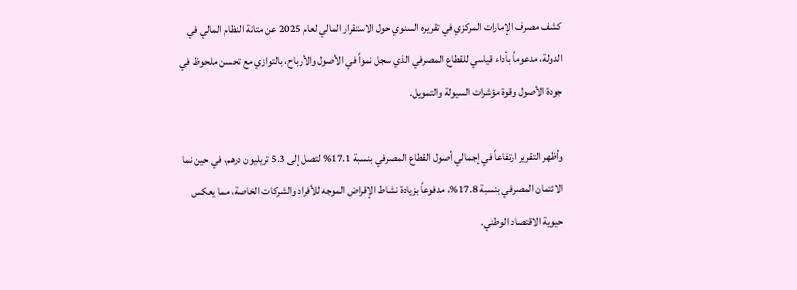كشف مصرف الإمارات المركزي في تقريره السنوي حول الاستقرار المالي لعام 2025 عن متانة النظام المالي في الدولة، مدعوماً بأداء قياسي للقطاع المصرفي الذي سجل نمواً في الأصول والأرباح، بالتوازي مع تحسن ملحوظ في جودة الأصول وقوة مؤشرات السيولة والتمويل.

وأظهر التقرير ارتفاعاً في إجمالي أصول القطاع المصرفي بنسبة 17.1% لتصل إلى 5.3 تريليون درهم، في حين نما الائتمان المصرفي بنسبة 17.8%، مدفوعاً بزيادة نشاط الإقراض الموجه للأفراد والشركات الخاصة، مما يعكس حيوية الاقتصاد الوطني.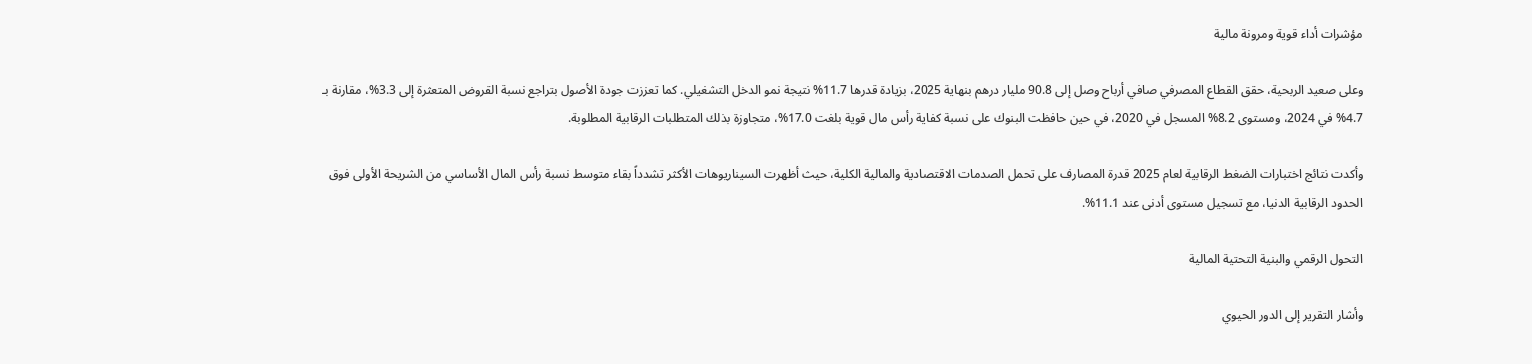مؤشرات أداء قوية ومرونة مالية

وعلى صعيد الربحية، حقق القطاع المصرفي صافي أرباح وصل إلى 90.8 مليار درهم بنهاية 2025، بزيادة قدرها 11.7% نتيجة نمو الدخل التشغيلي. كما تعززت جودة الأصول بتراجع نسبة القروض المتعثرة إلى 3.3%، مقارنة بـ 4.7% في 2024، ومستوى 8.2% المسجل في 2020، في حين حافظت البنوك على نسبة كفاية رأس مال قوية بلغت 17.0%، متجاوزة بذلك المتطلبات الرقابية المطلوبة.

وأكدت نتائج اختبارات الضغط الرقابية لعام 2025 قدرة المصارف على تحمل الصدمات الاقتصادية والمالية الكلية، حيث أظهرت السيناريوهات الأكثر تشدداً بقاء متوسط نسبة رأس المال الأساسي من الشريحة الأولى فوق الحدود الرقابية الدنيا، مع تسجيل مستوى أدنى عند 11.1%.

التحول الرقمي والبنية التحتية المالية

وأشار التقرير إلى الدور الحيوي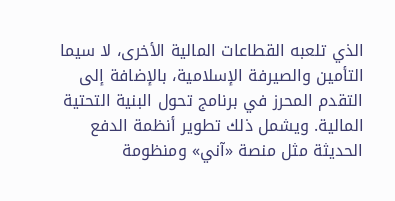الذي تلعبه القطاعات المالية الأخرى، لا سيما التأمين والصيرفة الإسلامية، بالإضافة إلى التقدم المحرز في برنامج تحول البنية التحتية المالية. ويشمل ذلك تطوير أنظمة الدفع الحديثة مثل منصة «آني» ومنظومة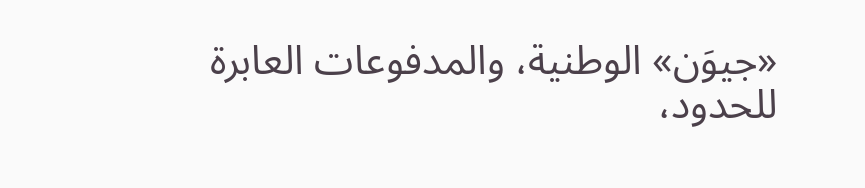«جيوَن» الوطنية، والمدفوعات العابرة للحدود،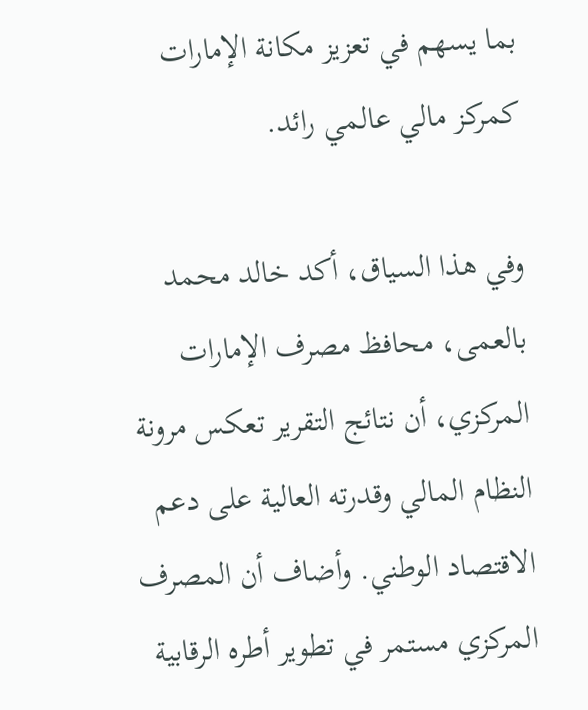بما يسهم في تعزيز مكانة الإمارات كمركز مالي عالمي رائد.

وفي هذا السياق، أكد خالد محمد بالعمى، محافظ مصرف الإمارات المركزي، أن نتائج التقرير تعكس مرونة النظام المالي وقدرته العالية على دعم الاقتصاد الوطني. وأضاف أن المصرف المركزي مستمر في تطوير أطره الرقابية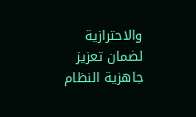والاحترازية لضمان تعزيز جاهزية النظام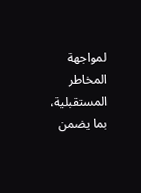لمواجهة المخاطر المستقبلية، بما يضمن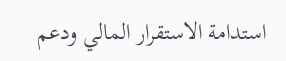استدامة الاستقرار المالي ودعم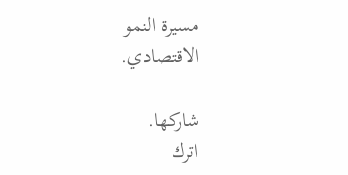مسيرة النمو الاقتصادي.

شاركها.
اترك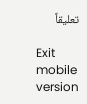تعليقاً

Exit mobile version